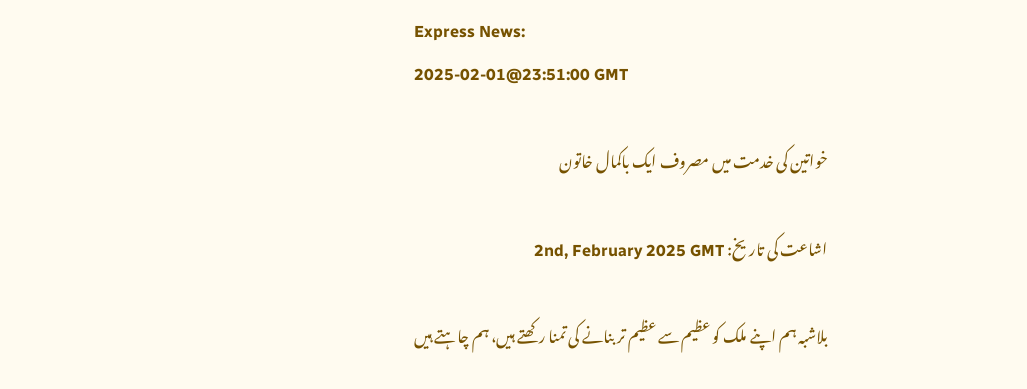Express News:
2025-02-01@23:51:00 GMT

خواتین کی خدمت میں مصروف ایک باکمال خاتون

اشاعت کی تاریخ: 2nd, February 2025 GMT

بلاشبہ ہم اپنے ملک کو عظیم سے عظیم تر بنانے کی تمنا رکھتے ہیں، ہم چاہتے ہیں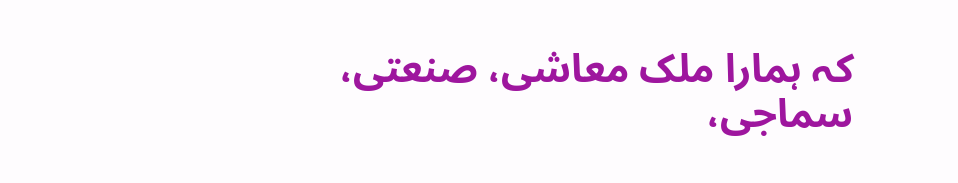کہ ہمارا ملک معاشی، صنعتی، سماجی،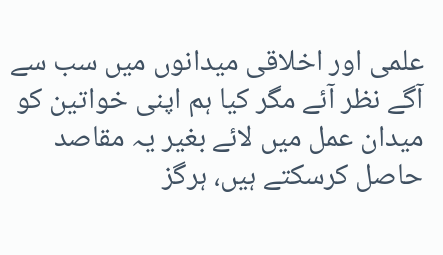علمی اور اخلاقی میدانوں میں سب سے آگے نظر آئے مگر کیا ہم اپنی خواتین کو میدان عمل میں لائے بغیر یہ مقاصد حاصل کرسکتے ہیں، ہرگز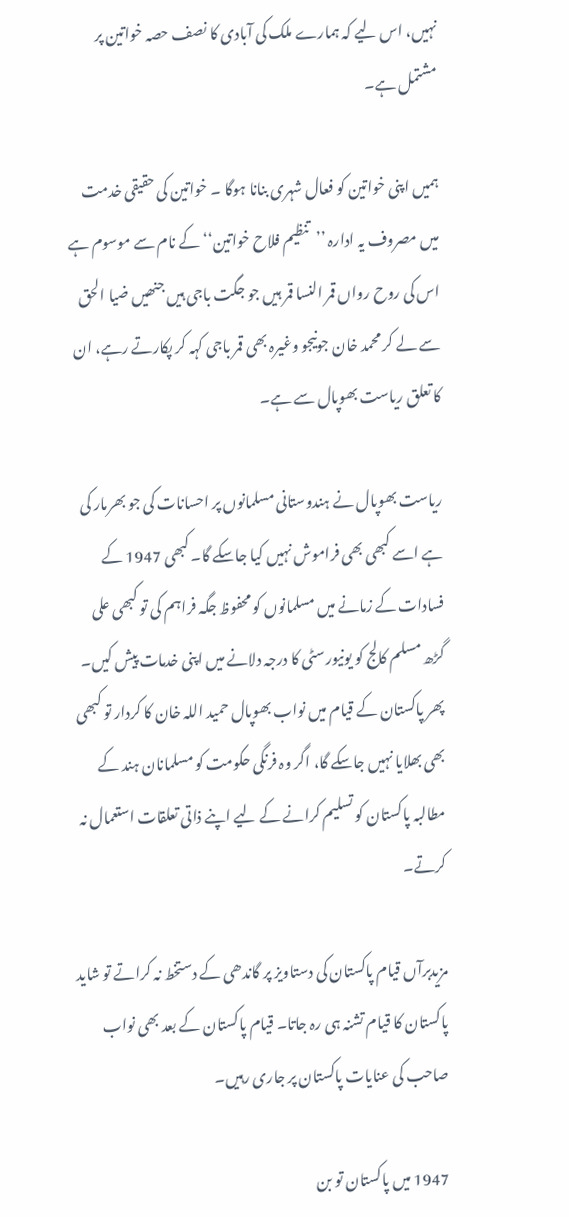نہیں، اس لیے کہ ہمارے ملک کی آبادی کا نصف حصہ خواتین پر مشتمل ہے۔

ہمیں اپنی خواتین کو فعال شہری بنانا ہوگا ۔ خواتین کی حقیقی خدمت میں مصروف یہ ادارہ ’’تنظیم فلاح خواتین‘‘ کے نام سے موسوم ہے اس کی روح رواں قمر النسا قمر ہیں جو جگت باجی ہیں جنھیں ضیا الحق سے لے کر محمد خان جونیجو وغیرہ بھی قمر باجی کہہ کر پکارتے رہے، ان کا تعلق ریاست بھوپال سے ہے۔

ریاست بھوپال نے ہندوستانی مسلمانوں پر احسانات کی جو بھرمار کی ہے اسے کبھی بھی فراموش نہیں کیا جاسکے گا۔ کبھی 1947 کے فسادات کے زمانے میں مسلمانوں کو محفوظ جگہ فراہم کی تو کبھی علی گڑھ مسلم کالج کو یونیورسٹی کا درجہ دلانے میں اپنی خدمات پیش کیں۔ پھر پاکستان کے قیام میں نواب بھوپال حمید اللہ خان کا کردار تو کبھی بھی بھلایا نہیں جاسکے گا، اگر وہ فرنگی حکومت کو مسلمانان ہند کے مطالبہ پاکستان کو تسلیم کرانے کے لیے اپنے ذاتی تعلقات استعمال نہ کرتے۔

مزیدبرآں قیام پاکستان کی دستاویز پر گاندھی کے دستخط نہ کراتے تو شاید پاکستان کا قیام تشنہ ہی رہ جاتا۔ قیام پاکستان کے بعد بھی نواب صاحب کی عنایات پاکستان پر جاری رہیں۔

1947 میں پاکستان تو بن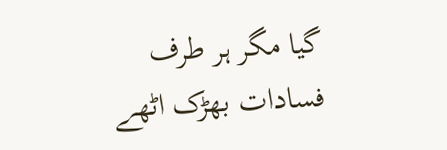گیا مگر ہر طرف فسادات بھڑک اٹھے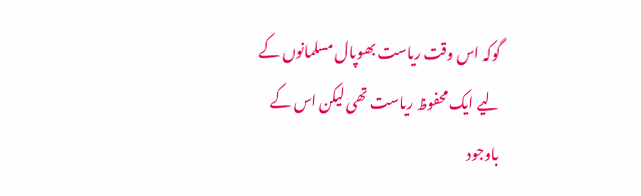گوکہ اس وقت ریاست بھوپال مسلمانوں کے لیے ایک محفوظ ریاست تھی لیکن اس کے باوجود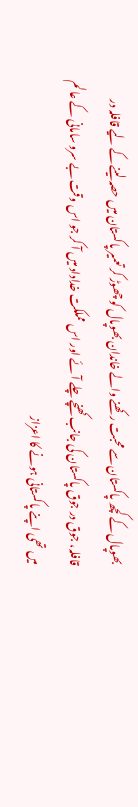بھوپال کے کچھ پاکستان سے محبت رکھنے والے خاندان بھوپال کو چھوڑ کر تعمیر پاکستان میں حصہ لینے کے لیے قافلہ در قافلہ، جوق در جوق پاکستان کی جانب کھنچے چلے آئے اور اس مملکت خداداد میں آ کر جو اس وقت بے سرو سامانی کے عالم میں تھی اپنے پاکستانی ہونے کا اعزاز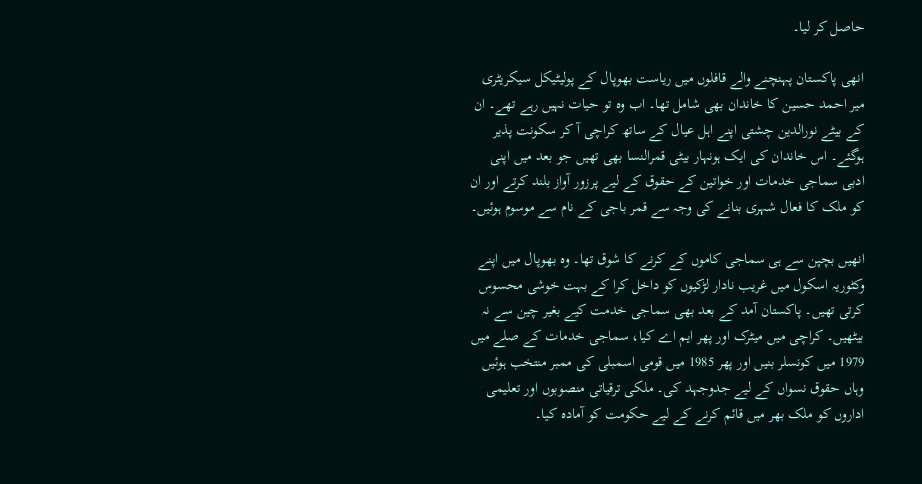حاصل کر لیا۔

انھی پاکستان پہنچنے والے قافلوں میں ریاست بھوپال کے پولیٹیکل سیکریٹری میر احمد حسین کا خاندان بھی شامل تھا۔ اب وہ تو حیات نہیں رہے تھے۔ ان کے بیٹے نورالدین چشتی اپنے اہل عیال کے ساتھ کراچی آ کر سکونت پذیر ہوگئے۔ اس خاندان کی ایک ہونہار بیٹی قمرالنسا بھی تھیں جو بعد میں اپنی ادبی سماجی خدمات اور خواتین کے حقوق کے لیے پرزور آواز بلند کرتے اور ان کو ملک کا فعال شہری بنانے کی وجہ سے قمر باجی کے نام سے موسوم ہوئیں۔

انھیں بچپن سے ہی سماجی کاموں کے کرنے کا شوق تھا۔ وہ بھوپال میں اپنے وکٹوریہ اسکول میں غریب نادار لڑکیوں کو داخل کرا کے بہت خوشی محسوس کرتی تھیں۔ پاکستان آمد کے بعد بھی سماجی خدمت کیے بغیر چین سے نہ بیٹھیں۔ کراچی میں میٹرک اور پھر ایم اے کیا، سماجی خدمات کے صلے میں 1979 میں کونسلر بنیں اور پھر 1985 میں قومی اسمبلی کی ممبر منتخب ہوئیں وہاں حقوق نسواں کے لیے جدوجہد کی۔ ملکی ترقیاتی منصوبوں اور تعلیمی اداروں کو ملک بھر میں قائم کرنے کے لیے حکومت کو آمادہ کیا۔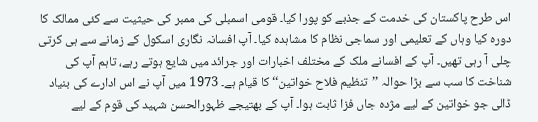اس طرح پاکستان کی خدمت کے جذبے کو پورا کیا۔ قومی اسمبلی کی ممبر کی حیثیت سے کئی ممالک کا دورہ کیا وہاں کے تعلیمی اور سماجی نظام کا مشاہدہ کیا۔ آپ افسانہ نگاری اسکول کے زمانے سے ہی کرتی چلی آ رہی تھیں۔ آپ کے افسانے ملک کے مختلف اخبارات اور جرائد میں شایع ہوتے رہے، تاہم آپ کی شناخت کا سب سے بڑا حوالہ ’’تنظیم فلاح خواتین‘‘ کا قیام ہے۔ 1973 میں آپ نے اس ادارے کی بنیاد ڈالی جو خواتین کے لیے مژدہ جاں فزا ثابت ہوا۔ آپ کے بھتیجے ظہورالحسن شہید کی قوم کے لیے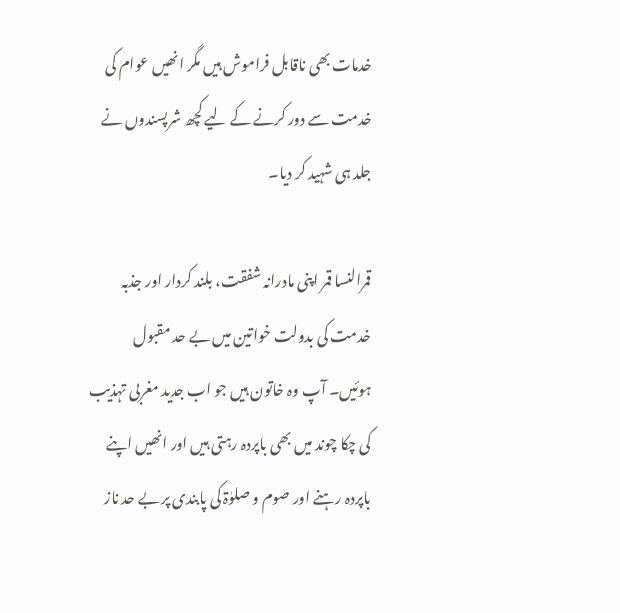خدمات بھی ناقابل فراموش ہیں مگر انھیں عوام کی خدمت سے دور کرنے کے لیے کچھ شرپسندوں نے جلد ہی شہید کر دیا۔

قمرالنسا قمر اپنی مادرانہ شفقت، بلند کردار اور جذبہ خدمت کی بدولت خواتین میں بے حد مقبول ہوئیں۔ آپ وہ خاتون ہیں جو اب جدید مغربی تہذیب کی چکا چوند میں بھی باپردہ رہتی ہیں اور انھیں اپنے باپردہ رہنے اور صوم و صلوٰۃ کی پابندی پر بے حد ناز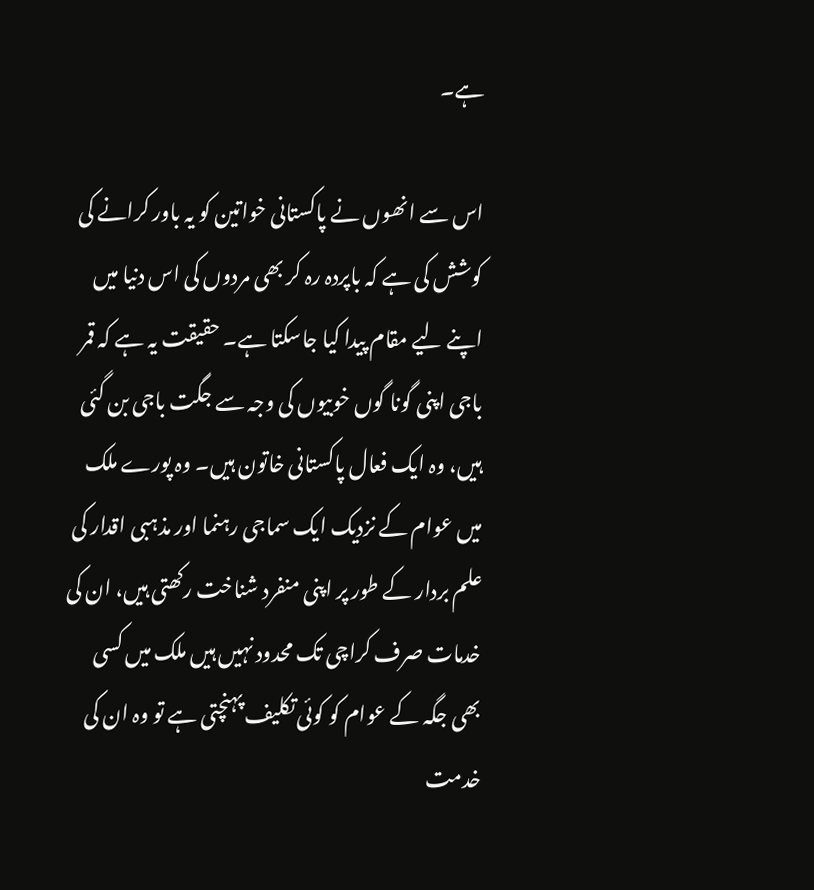ہے۔

اس سے انھوں نے پاکستانی خواتین کو یہ باور کرانے کی کوشش کی ہے کہ باپردہ رہ کر بھی مردوں کی اس دنیا میں اپنے لیے مقام پیدا کیا جاسکتا ہے۔ حقیقت یہ ہے کہ قمر باجی اپنی گونا گوں خوبیوں کی وجہ سے جگت باجی بن گئی ہیں، وہ ایک فعال پاکستانی خاتون ہیں۔ وہ پورے ملک میں عوام کے نزدیک ایک سماجی رہنما اور مذہبی اقدار کی علم بردار کے طور پر اپنی منفرد شناخت رکھتی ہیں، ان کی خدمات صرف کراچی تک محدود نہیں ہیں ملک میں کسی بھی جگہ کے عوام کو کوئی تکلیف پہنچتی ہے تو وہ ان کی خدمت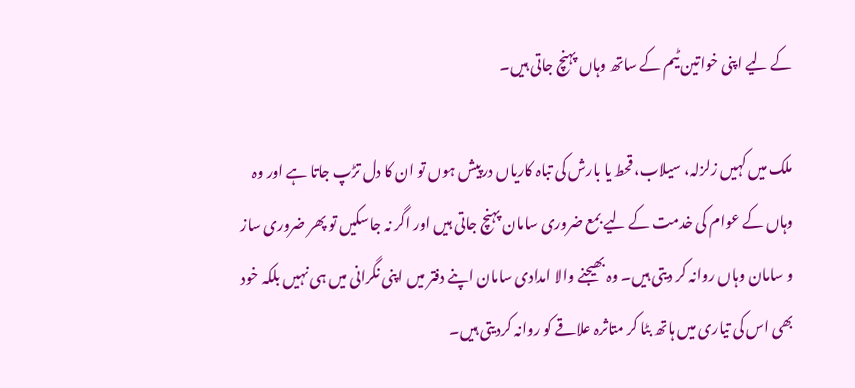کے لیے اپنی خواتین ٹیم کے ساتھ وہاں پہنچ جاتی ہیں۔

ملک میں کہیں زلزلہ، سیلاب، قحط یا بارش کی تباہ کاریاں درپیش ہوں تو ان کا دل تڑپ جاتا ہے اور وہ وہاں کے عوام کی خدمت کے لیے بمع ضروری سامان پہنچ جاتی ہیں اور اگر نہ جاسکیں تو پھر ضروری ساز و سامان وہاں روانہ کر دیتی ہیں۔ وہ بھیجنے والا امدادی سامان اپنے دفتر میں اپنی نگرانی میں ہی نہیں بلکہ خود بھی اس کی تیاری میں ہاتھ بٹا کر متاثرہ علاقے کو روانہ کردیتی ہیں۔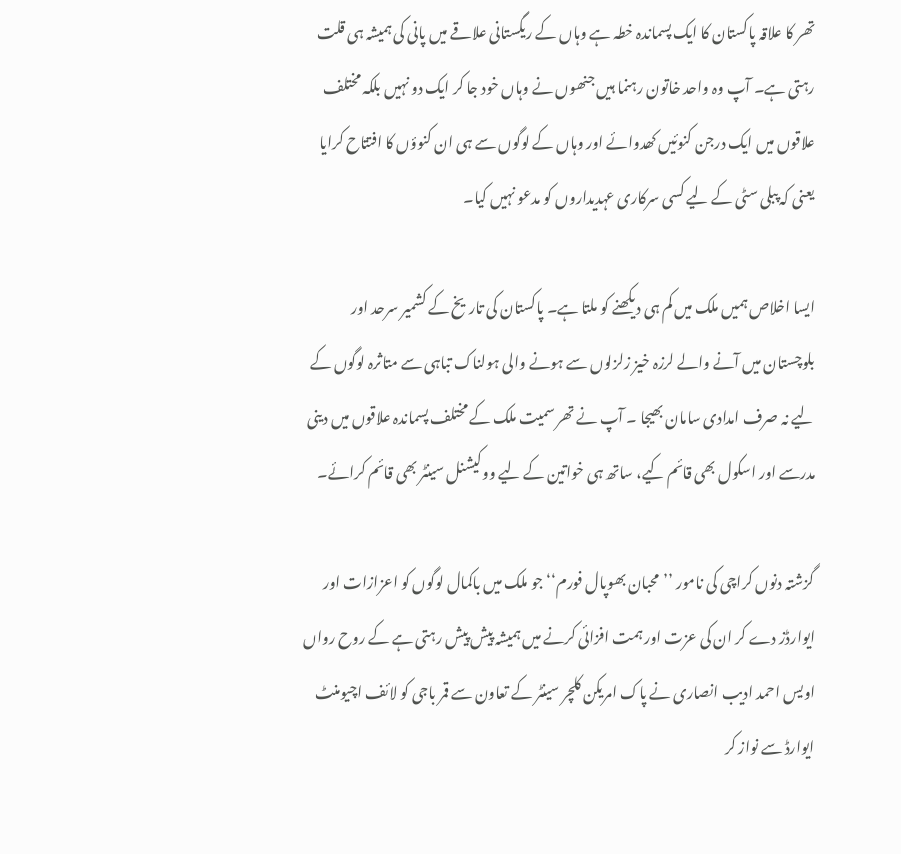تھر کا علاقہ پاکستان کا ایک پسماندہ خطہ ہے وہاں کے ریگستانی علاقے میں پانی کی ہمیشہ ہی قلت رہتی ہے۔ آپ وہ واحد خاتون رہنما ہیں جنھوں نے وہاں خود جا کر ایک دو نہیں بلکہ مختلف علاقوں میں ایک درجن کنوئیں کھدوائے اور وہاں کے لوگوں سے ہی ان کنوؤں کا افتتاح کرایا یعنی کہ پبلی سٹی کے لیے کسی سرکاری عہدیداروں کو مدعو نہیں کیا۔

ایسا اخلاص ہمیں ملک میں کم ہی دیکھنے کو ملتا ہے۔ پاکستان کی تاریخ کے کشمیر سرحد اور بلوچستان میں آنے والے لرزہ خیز زلزلوں سے ہونے والی ہولناک تباہی سے متاثرہ لوگوں کے لیے نہ صرف امدادی سامان بھیجا ۔ آپ نے تھر سمیت ملک کے مختلف پسماندہ علاقوں میں دینی مدرسے اور اسکول بھی قائم کیے، ساتھ ہی خواتین کے لیے ووکیشنل سینٹر بھی قائم کرائے۔

گزشتہ دنوں کراچی کی نامور ’’محبان بھوپال فورم‘‘ جو ملک میں باکمال لوگوں کو اعزازات اور ایوارڈز دے کر ان کی عزت اور ہمت افزائی کرنے میں ہمیشہ پیش پیش رہتی ہے کے روح رواں اویس احمد ادیب انصاری نے پاک امریکن کلچر سینٹر کے تعاون سے قمر باجی کو لائف اچیومنٹ ایوارڈ سے نواز کر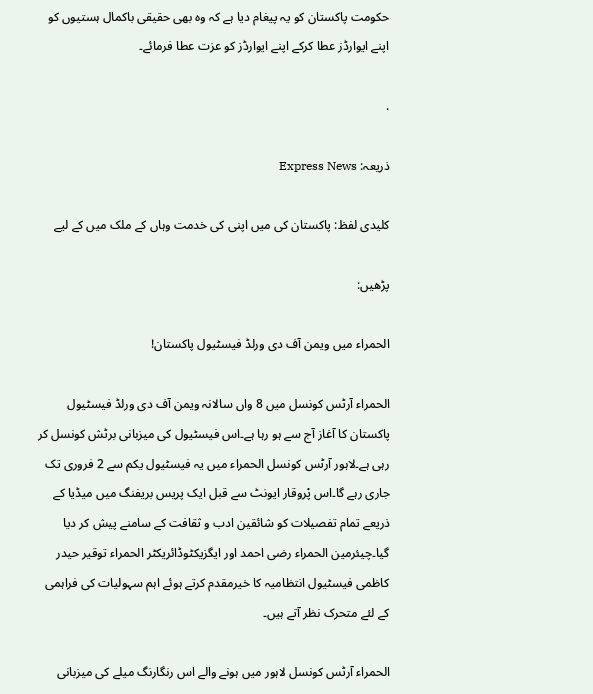حکومت پاکستان کو یہ پیغام دیا ہے کہ وہ بھی حقیقی باکمال ہستیوں کو اپنے ایوارڈز عطا کرکے اپنے ایوارڈز کو عزت عطا فرمائے۔

.

ذریعہ: Express News

کلیدی لفظ: پاکستان کی میں اپنی کی خدمت وہاں کے ملک میں کے لیے

پڑھیں:

الحمراء میں ویمن آف دی ورلڈ فیسٹیول پاکستان!

الحمراء آرٹس کونسل میں 8 واں سالانہ ویمن آف دی ورلڈ فیسٹیول پاکستان کا آغاز آج سے ہو رہا ہے۔اس فیسٹیول کی میزبانی برٹش کونسل کر رہی ہے۔لاہور آرٹس کونسل الحمراء میں یہ فیسٹیول یکم سے 2 فروری تک جاری رہے گا۔اس پْروقار ایونٹ سے قبل ایک پریس بریفنگ میں میڈیا کے ذریعے تمام تفصیلات کو شائقین ادب و ثقافت کے سامنے پیش کر دیا گیا۔چیئرمین الحمراء رضی احمد اور ایگزیکٹوڈائریکٹر الحمراء توقیر حیدر کاظمی فیسٹیول انتظامیہ کا خیرمقدم کرتے ہوئے اہم سہولیات کی فراہمی کے لئے متحرک نظر آتے ہیں۔

الحمراء آرٹس کونسل لاہور میں ہونے والے اس رنگارنگ میلے کی میزبانی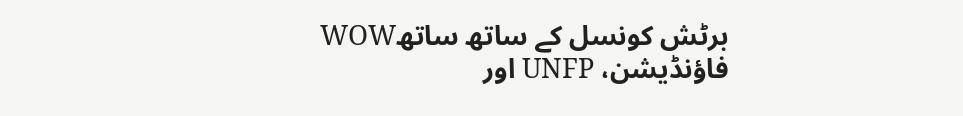برٹش کونسل کے ساتھ ساتھWOW فاؤنڈیشن، UNFP اور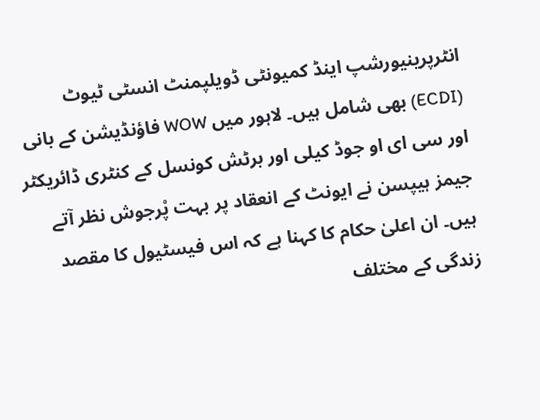انٹرپرینیورشپ اینڈ کمیونٹی ڈویلپمنٹ انسٹی ٹیوٹ (ECDI) بھی شامل ہیں۔ لاہور میں WOW فاؤنڈیشن کے بانی اور سی ای او جوڈ کیلی اور برٹش کونسل کے کنٹری ڈائریکٹر جیمز ہیپسن نے ایونٹ کے انعقاد پر بہت پْرجوش نظر آتے ہیں۔ ان اعلیٰ حکام کا کہنا ہے کہ اس فیسٹیول کا مقصد زندگی کے مختلف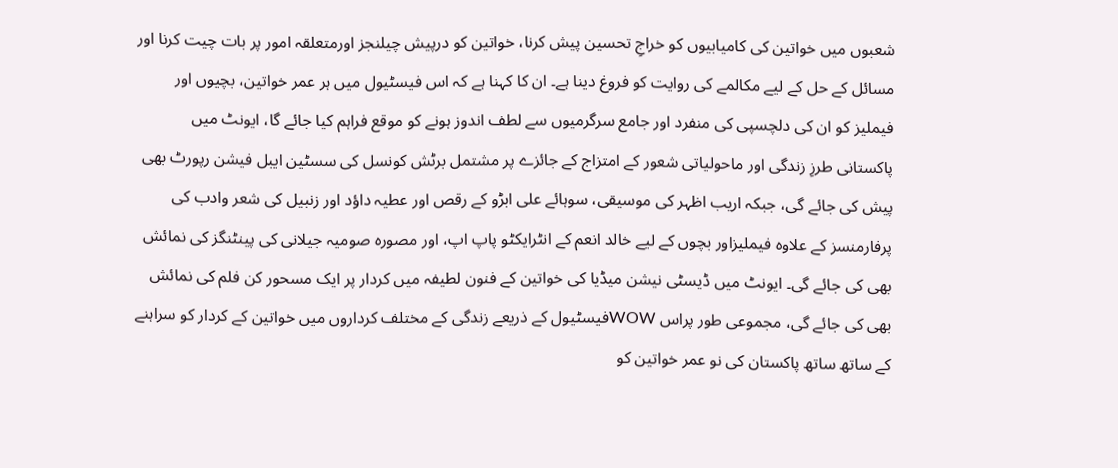شعبوں میں خواتین کی کامیابیوں کو خراجِ تحسین پیش کرنا، خواتین کو درپیش چیلنجز اورمتعلقہ امور پر بات چیت کرنا اور مسائل کے حل کے لیے مکالمے کی روایت کو فروغ دینا ہے۔ ان کا کہنا ہے کہ اس فیسٹیول میں ہر عمر خواتین، بچیوں اور فیملیز کو ان کی دلچسپی کی منفرد اور جامع سرگرمیوں سے لطف اندوز ہونے کو موقع فراہم کیا جائے گا، ایونٹ میں پاکستانی طرزِ زندگی اور ماحولیاتی شعور کے امتزاج کے جائزے پر مشتمل برٹش کونسل کی سسٹین ایبل فیشن رپورٹ بھی پیش کی جائے گی، جبکہ اریب اظہر کی موسیقی، سوہائے علی ابڑو کے رقص اور عطیہ داؤد اور زنبیل کی شعر وادب کی پرفارمنسز کے علاوہ فیملیزاور بچوں کے لیے خالد انعم کے انٹرایکٹو پاپ اپ، اور مصورہ صومیہ جیلانی کی پینٹنگز کی نمائش بھی کی جائے گی۔ ایونٹ میں ڈیسٹی نیشن میڈیا کی خواتین کے فنون لطیفہ میں کردار پر ایک مسحور کن فلم کی نمائش بھی کی جائے گی، مجموعی طور پراس WOWفیسٹیول کے ذریعے زندگی کے مختلف کرداروں میں خواتین کے کردار کو سراہنے کے ساتھ ساتھ پاکستان کی نو عمر خواتین کو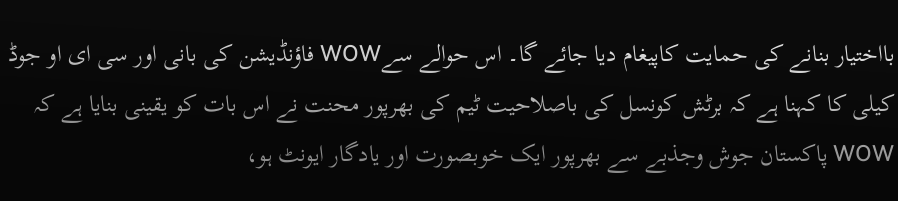بااختیار بنانے کی حمایت کاپیغام دیا جائے گا۔ اس حوالے سےWOW فاؤنڈیشن کی بانی اور سی ای او جوڈ کیلی کا کہنا ہے کہ برٹش کونسل کی باصلاحیت ٹیم کی بھرپور محنت نے اس بات کو یقینی بنایا ہے کہ WOW پاکستان جوش وجذبے سے بھرپور ایک خوبصورت اور یادگار ایونٹ ہو،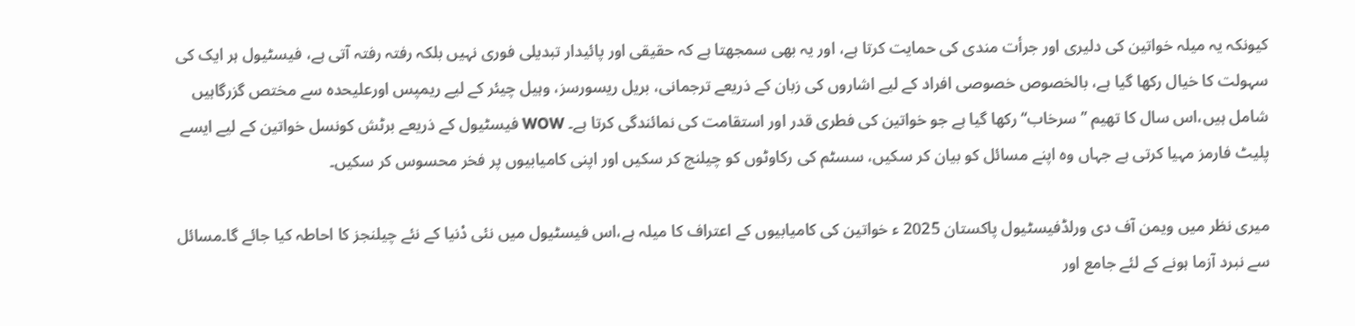کیونکہ یہ میلہ خواتین کی دلیری اور جرأت مندی کی حمایت کرتا ہے، اور یہ بھی سمجھتا ہے کہ حقیقی اور پائیدار تبدیلی فوری نہیں بلکہ رفتہ رفتہ آتی ہے، فیسٹیول ہر ایک کی سہولت کا خیال رکھا گیا ہے، بالخصوص خصوصی افراد کے لیے اشاروں کی زبان کے ذریعے ترجمانی، بریل ریسورسز، وہیل چیئر کے لیے ریمپس اورعلیحدہ سے مختص گزرگاہیں شامل ہیں،اس سال کا تھیم ’’سرخاب‘‘ رکھا گیا ہے جو خواتین کی فطری قدر اور استقامت کی نمائندگی کرتا ہے۔ WOW فیسٹیول کے ذریعے برٹش کونسل خواتین کے لیے ایسے پلیٹ فارمز مہیا کرتی ہے جہاں وہ اپنے مسائل کو بیان کر سکیں، سسٹم کی رکاوٹوں کو چیلنج کر سکیں اور اپنی کامیابیوں پر فخر محسوس کر سکیں۔

میری نظر میں ویمن آف دی ورلڈفیسٹیول پاکستان 2025 ء خواتین کی کامیابیوں کے اعتراف کا میلہ ہے،اس فیسٹیول میں نئی دْنیا کے نئے چیلنجز کا احاطہ کیا جائے گا۔مسائل سے نبرد آزما ہونے کے لئے جامع اور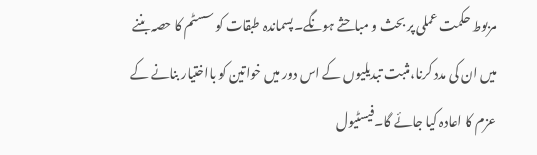مربوط حکمت عملی پر بحث و مباحثے ہونگے۔پسماندہ طبقات کو سسٹم کا حصہ بننے میں ان کی مدد کرنا،مثبت تبدیلیوں کے اس دور میں خواتین کو بااختیار بنانے کے عزم کا اعادہ کیا جائے گا۔فیسٹیول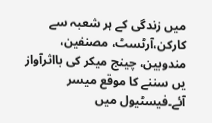میں زندگی کے ہر شعبہ سے کارکن،آرٹسٹ، مصنفین، مندوبین، چینج میکر کی بااثرآواز یں سننے کا موقع میسر آئے۔فیسٹیول میں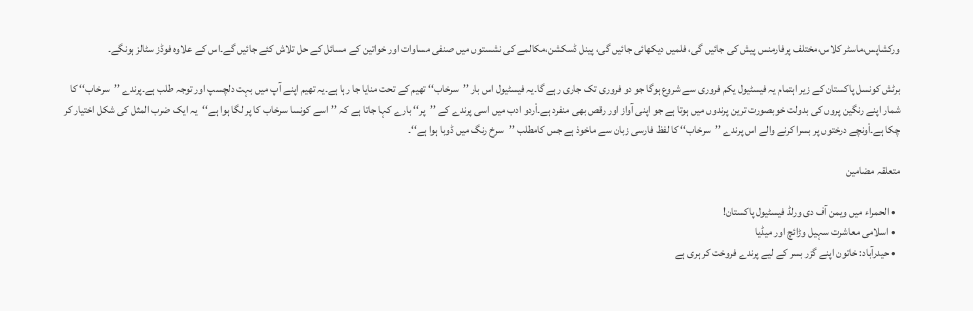ورکشاپس،ماسٹر کلاس،مختلف پرفارمنس پیش کی جائیں گی، فلمیں دیکھائی جائیں گی، پینل ڈسکشن،مکالمے کی نشستوں میں صنفی مساوات اور خواتین کے مسائل کے حل تلاش کئے جائیں گے۔اس کے علاوہ فوڈز سٹالز ہونگے۔

برٹش کونسل پاکستان کے زیر اہتمام یہ فیسٹیول یکم فروری سے شروع ہوگا جو دو فروری تک جاری رہے گا۔یہ فیسٹیول اس بار ’’سرخاب‘‘ تھیم کے تحت منایا جا رہا ہے۔یہ تھیم اپنے آپ میں بہت دلچسپ اور توجہ طلب ہے۔پرندے ’’سرخاب‘‘ کا شمار اپنے رنگین پروں کی بدولت خوبصورت ترین پرندوں میں ہوتا ہے جو اپنی آواز اور رقص بھی منفرد ہے۔اْردو ادب میں اسی پرندے کے ’’پر‘‘ بارے کہا جاتا ہے کہ ’’اسے کونسا سرخاب کا پر لگا ہوا ہے‘‘یہ ایک ضرب المثل کی شکل اختیار کر چکا ہے۔اْونچے درختوں پر بسرا کرنے والے اس پرندے ’’سرخاب‘‘ کا لفظ فارسی زبان سے ماخوذ ہے جس کامطلب ’’سرخ رنگ میں ڈوبا ہوا ہے‘‘۔

متعلقہ مضامین

  • الحمراء میں ویمن آف دی ورلڈ فیسٹیول پاکستان!
  • اسلامی معاشرت سہیل وڑائچ اور میڈیا
  • حیدرآباد: خاتون اپنے گزر بسر کے لیے پرندے فروخت کر ہری ہے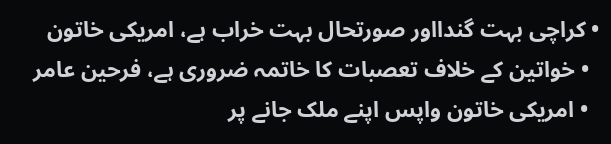• کراچی بہت گندااور صورتحال بہت خراب ہے، امریکی خاتون
  • خواتین کے خلاف تعصبات کا خاتمہ ضروری ہے، فرحین عامر
  • امریکی خاتون واپس اپنے ملک جانے پر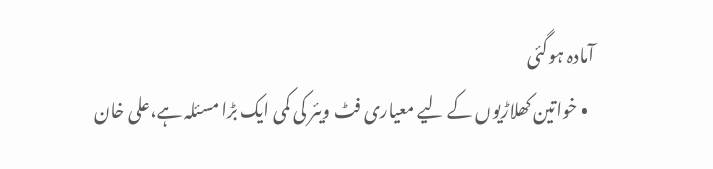آمادہ ہوگئی
  • خواتین کھلاڑیوں کے لیے معیاری فٹ ویئر کی کمی ایک بڑا مسئلہ ہے،علی خان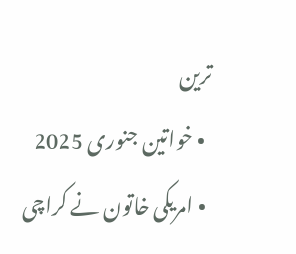ترین
  • خواتین جنوری 2025
  • امریکی خاتون نے کراچی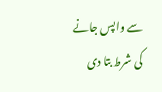سے واپس جانے کی شرط بتا دی